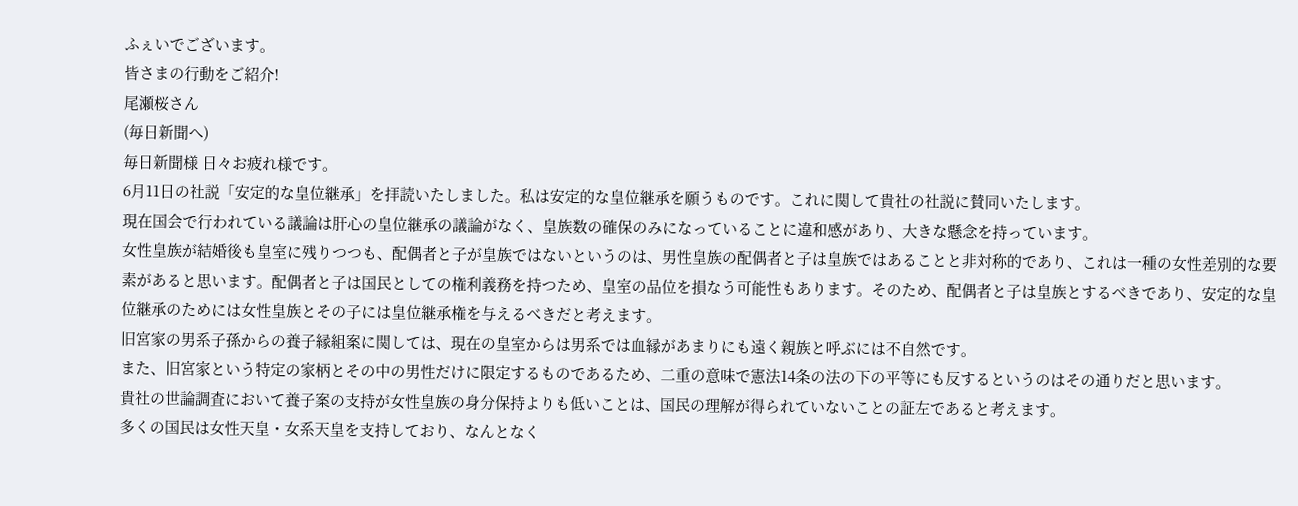ふぇいでございます。
皆さまの行動をご紹介!
尾瀬桜さん
(毎日新聞へ)
毎日新聞様 日々お疲れ様です。
6月11日の社説「安定的な皇位継承」を拝読いたしました。私は安定的な皇位継承を願うものです。これに関して貴社の社説に賛同いたします。
現在国会で行われている議論は肝心の皇位継承の議論がなく、皇族数の確保のみになっていることに違和感があり、大きな懸念を持っています。
女性皇族が結婚後も皇室に残りつつも、配偶者と子が皇族ではないというのは、男性皇族の配偶者と子は皇族ではあることと非対称的であり、これは一種の女性差別的な要素があると思います。配偶者と子は国民としての権利義務を持つため、皇室の品位を損なう可能性もあります。そのため、配偶者と子は皇族とするべきであり、安定的な皇位継承のためには女性皇族とその子には皇位継承権を与えるべきだと考えます。
旧宮家の男系子孫からの養子縁組案に関しては、現在の皇室からは男系では血縁があまりにも遠く親族と呼ぶには不自然です。
また、旧宮家という特定の家柄とその中の男性だけに限定するものであるため、二重の意味で憲法14条の法の下の平等にも反するというのはその通りだと思います。
貴社の世論調査において養子案の支持が女性皇族の身分保持よりも低いことは、国民の理解が得られていないことの証左であると考えます。
多くの国民は女性天皇・女系天皇を支持しており、なんとなく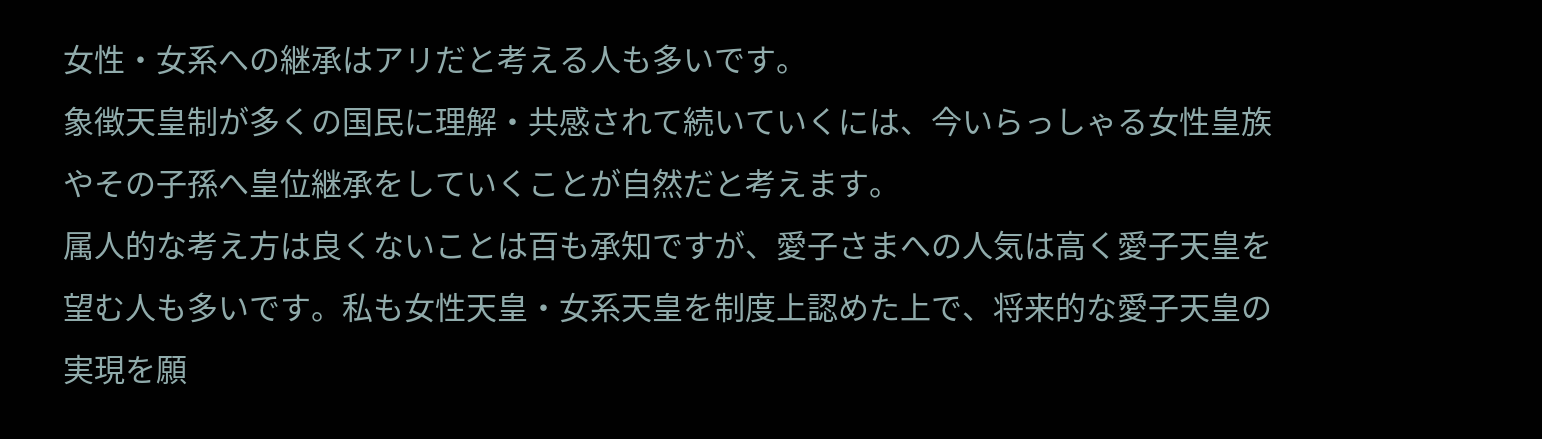女性・女系への継承はアリだと考える人も多いです。
象徴天皇制が多くの国民に理解・共感されて続いていくには、今いらっしゃる女性皇族やその子孫へ皇位継承をしていくことが自然だと考えます。
属人的な考え方は良くないことは百も承知ですが、愛子さまへの人気は高く愛子天皇を望む人も多いです。私も女性天皇・女系天皇を制度上認めた上で、将来的な愛子天皇の実現を願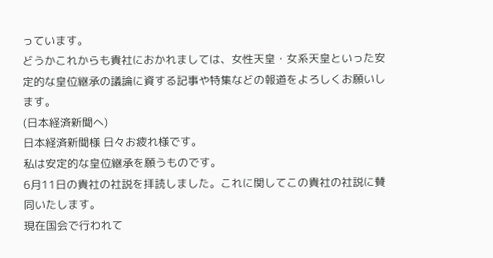っています。
どうかこれからも貴社におかれましては、女性天皇・女系天皇といった安定的な皇位継承の議論に資する記事や特集などの報道をよろしくお願いします。
(日本経済新聞へ)
日本経済新聞様 日々お疲れ様です。
私は安定的な皇位継承を願うものです。
6月11日の貴社の社説を拝読しました。これに関してこの貴社の社説に賛同いたします。
現在国会で行われて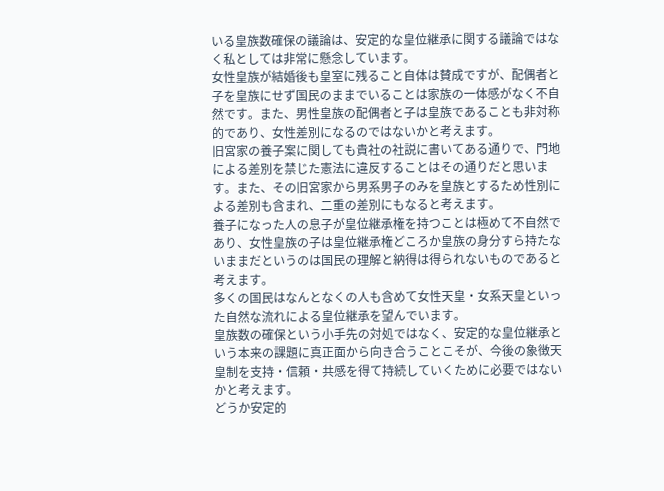いる皇族数確保の議論は、安定的な皇位継承に関する議論ではなく私としては非常に懸念しています。
女性皇族が結婚後も皇室に残ること自体は賛成ですが、配偶者と子を皇族にせず国民のままでいることは家族の一体感がなく不自然です。また、男性皇族の配偶者と子は皇族であることも非対称的であり、女性差別になるのではないかと考えます。
旧宮家の養子案に関しても貴社の社説に書いてある通りで、門地による差別を禁じた憲法に違反することはその通りだと思います。また、その旧宮家から男系男子のみを皇族とするため性別による差別も含まれ、二重の差別にもなると考えます。
養子になった人の息子が皇位継承権を持つことは極めて不自然であり、女性皇族の子は皇位継承権どころか皇族の身分すら持たないままだというのは国民の理解と納得は得られないものであると考えます。
多くの国民はなんとなくの人も含めて女性天皇・女系天皇といった自然な流れによる皇位継承を望んでいます。
皇族数の確保という小手先の対処ではなく、安定的な皇位継承という本来の課題に真正面から向き合うことこそが、今後の象徴天皇制を支持・信頼・共感を得て持続していくために必要ではないかと考えます。
どうか安定的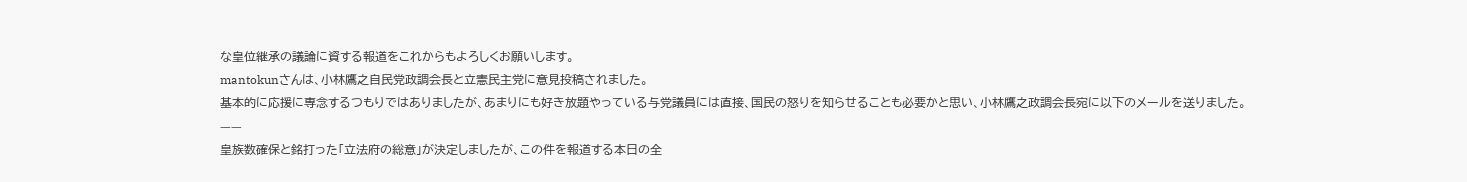な皇位継承の議論に資する報道をこれからもよろしくお願いします。
mantokunさんは、小林鷹之自民党政調会長と立憲民主党に意見投稿されました。
基本的に応援に専念するつもりではありましたが、あまりにも好き放題やっている与党議員には直接、国民の怒りを知らせることも必要かと思い、小林鷹之政調会長宛に以下のメールを送りました。
——
皇族数確保と銘打った「立法府の総意」が決定しましたが、この件を報道する本日の全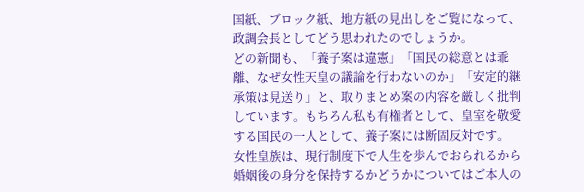国紙、ブロック紙、地方紙の見出しをご覧になって、政調会長としてどう思われたのでしょうか。
どの新聞も、「養子案は違憲」「国民の総意とは乖離、なぜ女性天皇の議論を行わないのか」「安定的継承策は見送り」と、取りまとめ案の内容を厳しく批判しています。もちろん私も有権者として、皇室を敬愛する国民の一人として、養子案には断固反対です。
女性皇族は、現行制度下で人生を歩んでおられるから婚姻後の身分を保持するかどうかについてはご本人の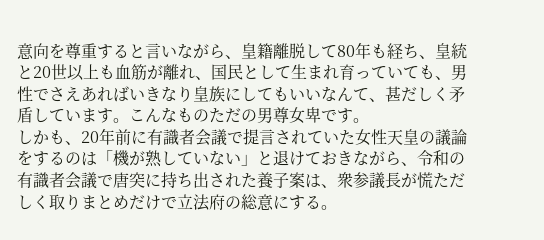意向を尊重すると言いながら、皇籍離脱して80年も経ち、皇統と20世以上も血筋が離れ、国民として生まれ育っていても、男性でさえあればいきなり皇族にしてもいいなんて、甚だしく矛盾しています。こんなものただの男尊女卑です。
しかも、20年前に有識者会議で提言されていた女性天皇の議論をするのは「機が熟していない」と退けておきながら、令和の有識者会議で唐突に持ち出された養子案は、衆参議長が慌ただしく取りまとめだけで立法府の総意にする。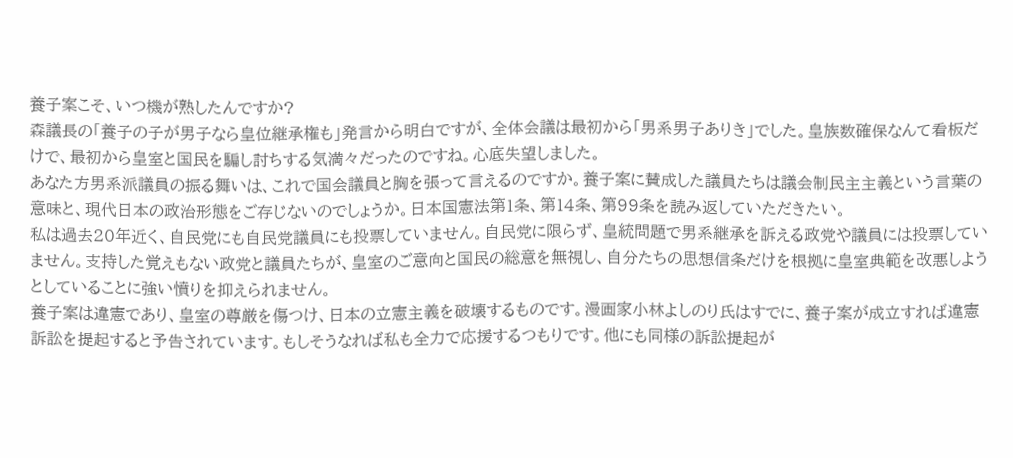養子案こそ、いつ機が熟したんですか?
森議長の「養子の子が男子なら皇位継承権も」発言から明白ですが、全体会議は最初から「男系男子ありき」でした。皇族数確保なんて看板だけで、最初から皇室と国民を騙し討ちする気満々だったのですね。心底失望しました。
あなた方男系派議員の振る舞いは、これで国会議員と胸を張って言えるのですか。養子案に賛成した議員たちは議会制民主主義という言葉の意味と、現代日本の政治形態をご存じないのでしょうか。日本国憲法第1条、第14条、第99条を読み返していただきたい。
私は過去20年近く、自民党にも自民党議員にも投票していません。自民党に限らず、皇統問題で男系継承を訴える政党や議員には投票していません。支持した覚えもない政党と議員たちが、皇室のご意向と国民の総意を無視し、自分たちの思想信条だけを根拠に皇室典範を改悪しようとしていることに強い憤りを抑えられません。
養子案は違憲であり、皇室の尊厳を傷つけ、日本の立憲主義を破壊するものです。漫画家小林よしのり氏はすでに、養子案が成立すれば違憲訴訟を提起すると予告されています。もしそうなれば私も全力で応援するつもりです。他にも同様の訴訟提起が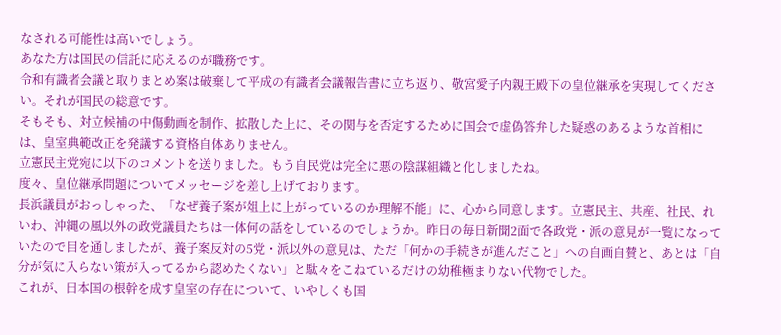なされる可能性は高いでしょう。
あなた方は国民の信託に応えるのが職務です。
令和有識者会議と取りまとめ案は破棄して平成の有識者会議報告書に立ち返り、敬宮愛子内親王殿下の皇位継承を実現してください。それが国民の総意です。
そもそも、対立候補の中傷動画を制作、拡散した上に、その関与を否定するために国会で虚偽答弁した疑惑のあるような首相には、皇室典範改正を発議する資格自体ありません。
立憲民主党宛に以下のコメントを送りました。もう自民党は完全に悪の陰謀組織と化しましたね。
度々、皇位継承問題についてメッセージを差し上げております。
長浜議員がおっしゃった、「なぜ養子案が俎上に上がっているのか理解不能」に、心から同意します。立憲民主、共産、社民、れいわ、沖縄の風以外の政党議員たちは一体何の話をしているのでしょうか。昨日の毎日新聞2面で各政党・派の意見が一覧になっていたので目を通しましたが、養子案反対の5党・派以外の意見は、ただ「何かの手続きが進んだこと」への自画自賛と、あとは「自分が気に入らない策が入ってるから認めたくない」と駄々をこねているだけの幼稚極まりない代物でした。
これが、日本国の根幹を成す皇室の存在について、いやしくも国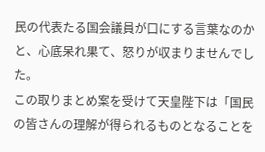民の代表たる国会議員が口にする言葉なのかと、心底呆れ果て、怒りが収まりませんでした。
この取りまとめ案を受けて天皇陛下は「国民の皆さんの理解が得られるものとなることを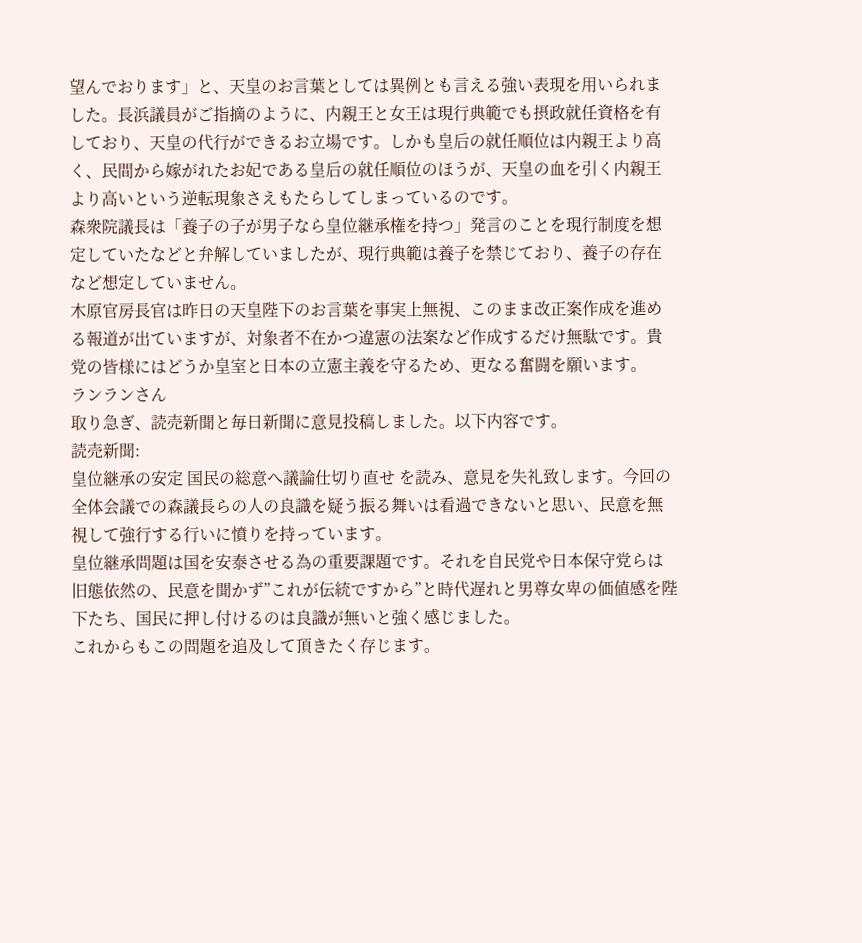望んでおります」と、天皇のお言葉としては異例とも言える強い表現を用いられました。長浜議員がご指摘のように、内親王と女王は現行典範でも摂政就任資格を有しており、天皇の代行ができるお立場です。しかも皇后の就任順位は内親王より高く、民間から嫁がれたお妃である皇后の就任順位のほうが、天皇の血を引く内親王より高いという逆転現象さえもたらしてしまっているのです。
森衆院議長は「養子の子が男子なら皇位継承権を持つ」発言のことを現行制度を想定していたなどと弁解していましたが、現行典範は養子を禁じており、養子の存在など想定していません。
木原官房長官は昨日の天皇陛下のお言葉を事実上無視、このまま改正案作成を進める報道が出ていますが、対象者不在かつ違憲の法案など作成するだけ無駄です。貴党の皆様にはどうか皇室と日本の立憲主義を守るため、更なる奮闘を願います。
ランランさん
取り急ぎ、読売新聞と毎日新聞に意見投稿しました。以下内容です。
読売新聞:
皇位継承の安定 国民の総意へ議論仕切り直せ を読み、意見を失礼致します。今回の全体会議での森議長らの人の良識を疑う振る舞いは看過できないと思い、民意を無視して強行する行いに憤りを持っています。
皇位継承問題は国を安泰させる為の重要課題です。それを自民党や日本保守党らは旧態依然の、民意を聞かず”これが伝統ですから”と時代遅れと男尊女卑の価値感を陛下たち、国民に押し付けるのは良識が無いと強く感じました。
これからもこの問題を追及して頂きたく存じます。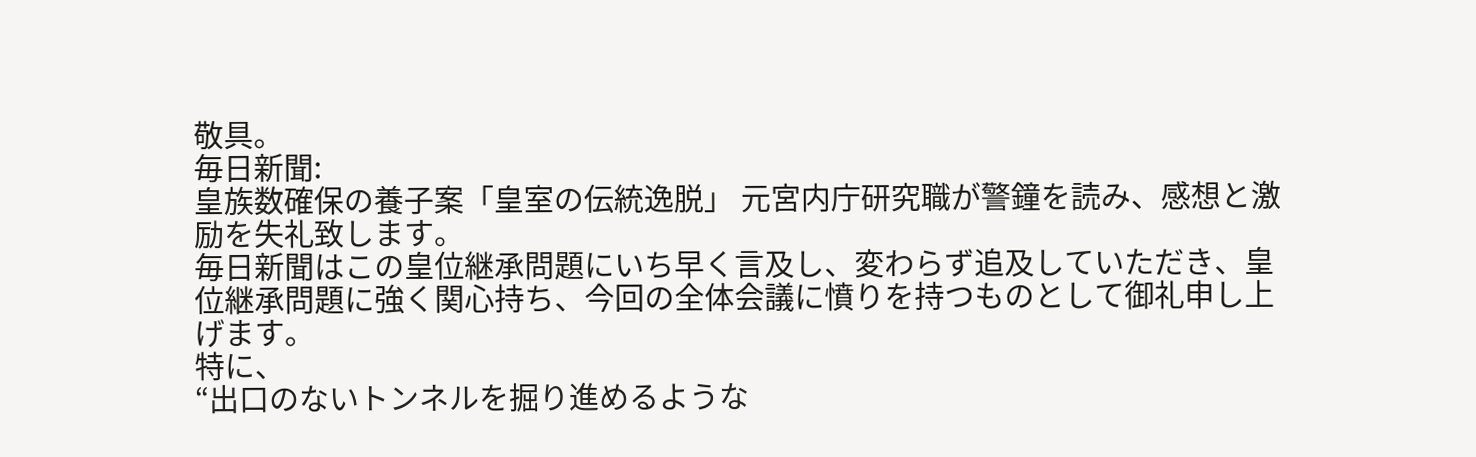敬具。
毎日新聞:
皇族数確保の養子案「皇室の伝統逸脱」 元宮内庁研究職が警鐘を読み、感想と激励を失礼致します。
毎日新聞はこの皇位継承問題にいち早く言及し、変わらず追及していただき、皇位継承問題に強く関心持ち、今回の全体会議に憤りを持つものとして御礼申し上げます。
特に、
“出口のないトンネルを掘り進めるような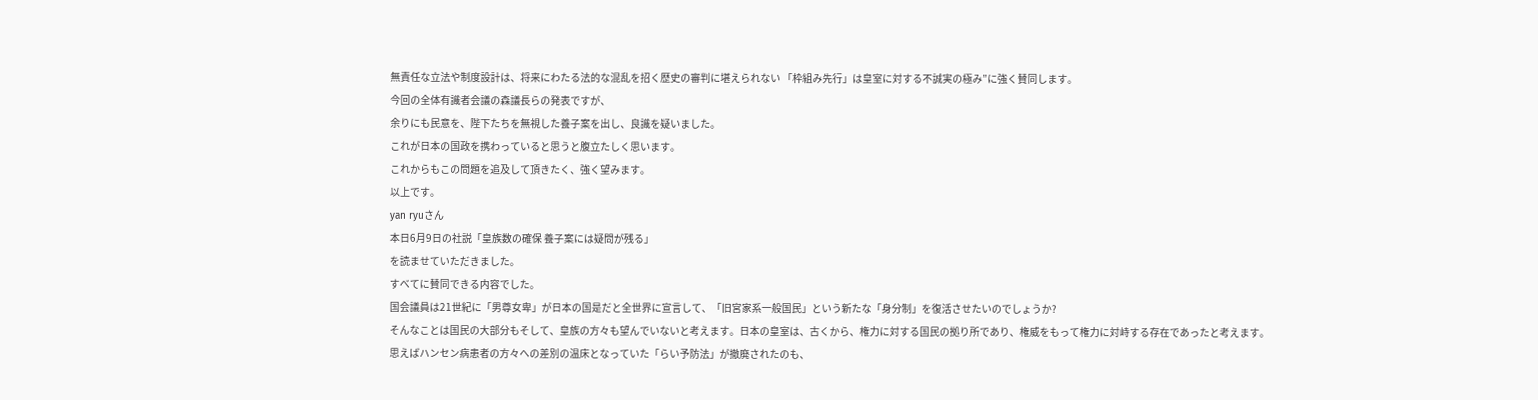無責任な立法や制度設計は、将来にわたる法的な混乱を招く歴史の審判に堪えられない 「枠組み先行」は皇室に対する不誠実の極み”に強く賛同します。
今回の全体有識者会議の森議長らの発表ですが、
余りにも民意を、陛下たちを無視した養子案を出し、良識を疑いました。
これが日本の国政を携わっていると思うと腹立たしく思います。
これからもこの問題を追及して頂きたく、強く望みます。
以上です。
yan ryuさん
本日6月9日の社説「皇族数の確保 養子案には疑問が残る」
を読ませていただきました。
すべてに賛同できる内容でした。
国会議員は21世紀に「男尊女卑」が日本の国是だと全世界に宣言して、「旧宮家系一般国民」という新たな「身分制」を復活させたいのでしょうか?
そんなことは国民の大部分もそして、皇族の方々も望んでいないと考えます。日本の皇室は、古くから、権力に対する国民の拠り所であり、権威をもって権力に対峙する存在であったと考えます。
思えばハンセン病患者の方々への差別の温床となっていた「らい予防法」が撤廃されたのも、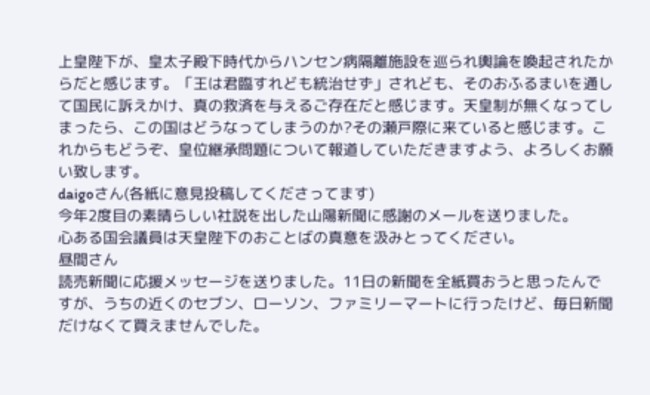上皇陛下が、皇太子殿下時代からハンセン病隔離施設を巡られ輿論を喚起されたからだと感じます。「王は君臨すれども統治せず」されども、そのおふるまいを通して国民に訴えかけ、真の救済を与えるご存在だと感じます。天皇制が無くなってしまったら、この国はどうなってしまうのか?その瀬戸際に来ていると感じます。これからもどうぞ、皇位継承問題について報道していただきますよう、よろしくお願い致します。
daigoさん(各紙に意見投稿してくださってます)
今年2度目の素晴らしい社説を出した山陽新聞に感謝のメールを送りました。
心ある国会議員は天皇陛下のおことばの真意を汲みとってください。
昼間さん
読売新聞に応援メッセージを送りました。11日の新聞を全紙買おうと思ったんですが、うちの近くのセブン、ローソン、ファミリーマートに行ったけど、毎日新聞だけなくて買えませんでした。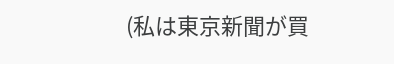(私は東京新聞が買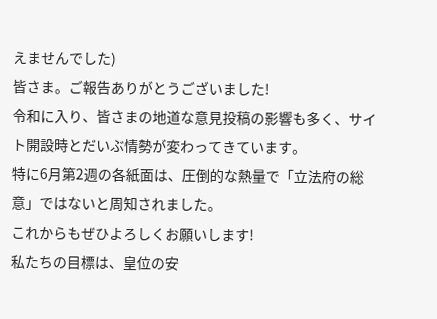えませんでした)
皆さま。ご報告ありがとうございました!
令和に入り、皆さまの地道な意見投稿の影響も多く、サイト開設時とだいぶ情勢が変わってきています。
特に6月第2週の各紙面は、圧倒的な熱量で「立法府の総意」ではないと周知されました。
これからもぜひよろしくお願いします!
私たちの目標は、皇位の安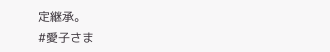定継承。
#愛子さま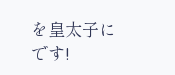を皇太子に です!